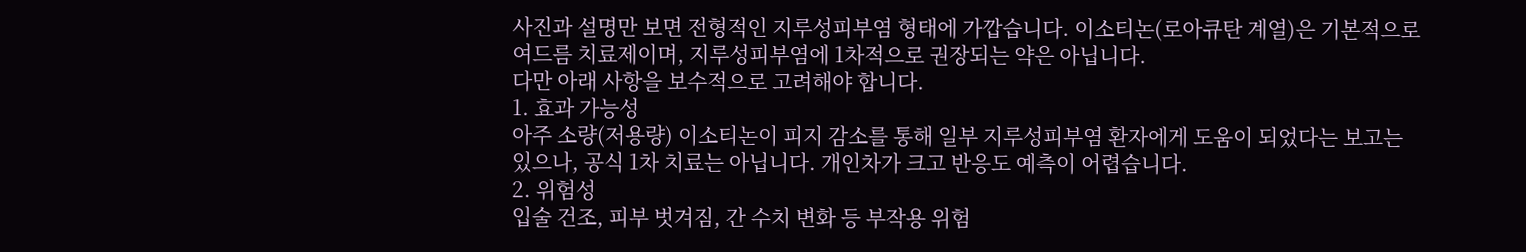사진과 설명만 보면 전형적인 지루성피부염 형태에 가깝습니다. 이소티논(로아큐탄 계열)은 기본적으로 여드름 치료제이며, 지루성피부염에 1차적으로 권장되는 약은 아닙니다.
다만 아래 사항을 보수적으로 고려해야 합니다.
1. 효과 가능성
아주 소량(저용량) 이소티논이 피지 감소를 통해 일부 지루성피부염 환자에게 도움이 되었다는 보고는 있으나, 공식 1차 치료는 아닙니다. 개인차가 크고 반응도 예측이 어렵습니다.
2. 위험성
입술 건조, 피부 벗겨짐, 간 수치 변화 등 부작용 위험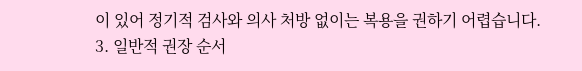이 있어 정기적 검사와 의사 처방 없이는 복용을 권하기 어렵습니다.
3. 일반적 권장 순서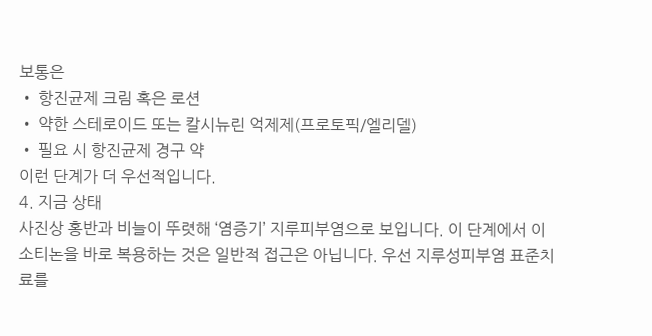보통은
• 항진균제 크림 혹은 로션
• 약한 스테로이드 또는 칼시뉴린 억제제(프로토픽/엘리델)
• 필요 시 항진균제 경구 약
이런 단계가 더 우선적입니다.
4. 지금 상태
사진상 홍반과 비늘이 뚜렷해 ‘염증기’ 지루피부염으로 보입니다. 이 단계에서 이소티논을 바로 복용하는 것은 일반적 접근은 아닙니다. 우선 지루성피부염 표준치료를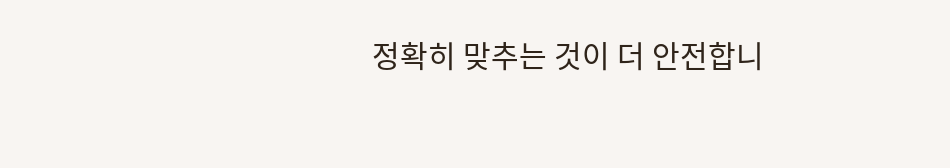정확히 맞추는 것이 더 안전합니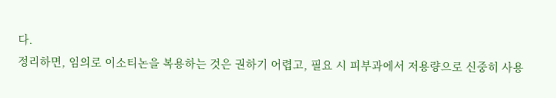다.
정리하면, 임의로 이소티논을 복용하는 것은 권하기 어렵고, 필요 시 피부과에서 저용량으로 신중히 사용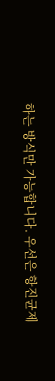하는 방식만 가능합니다. 우선은 항진균제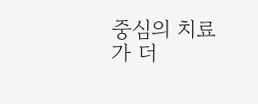중심의 치료가 더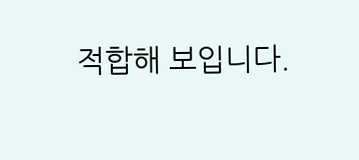적합해 보입니다.